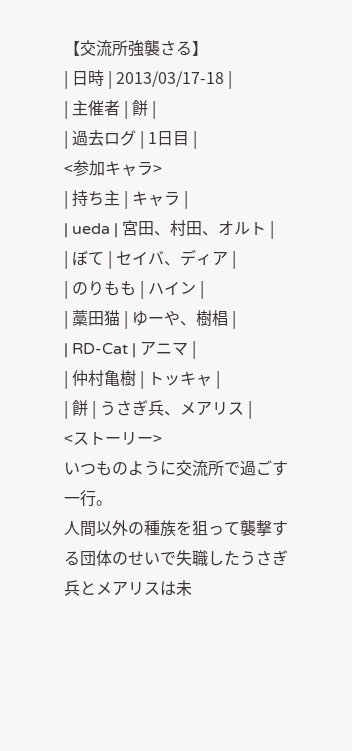【交流所強襲さる】
| 日時 | 2013/03/17-18 |
| 主催者 | 餅 |
| 過去ログ | 1日目 |
<参加キャラ>
| 持ち主 | キャラ |
| ueda | 宮田、村田、オルト |
| ぼて | セイバ、ディア |
| のりもも | ハイン |
| 藁田猫 | ゆーや、樹椙 |
| RD-Cat | アニマ |
| 仲村亀樹 | トッキャ |
| 餅 | うさぎ兵、メアリス |
<ストーリー>
いつものように交流所で過ごす一行。
人間以外の種族を狙って襲撃する団体のせいで失職したうさぎ兵とメアリスは未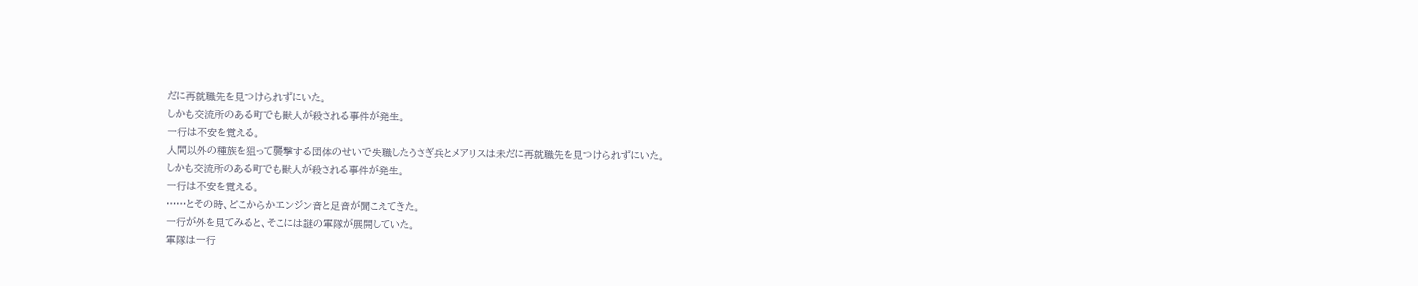だに再就職先を見つけられずにいた。
しかも交流所のある町でも獣人が殺される事件が発生。
一行は不安を覚える。
人間以外の種族を狙って襲撃する団体のせいで失職したうさぎ兵とメアリスは未だに再就職先を見つけられずにいた。
しかも交流所のある町でも獣人が殺される事件が発生。
一行は不安を覚える。
……とその時、どこからかエンジン音と足音が聞こえてきた。
一行が外を見てみると、そこには謎の軍隊が展開していた。
軍隊は一行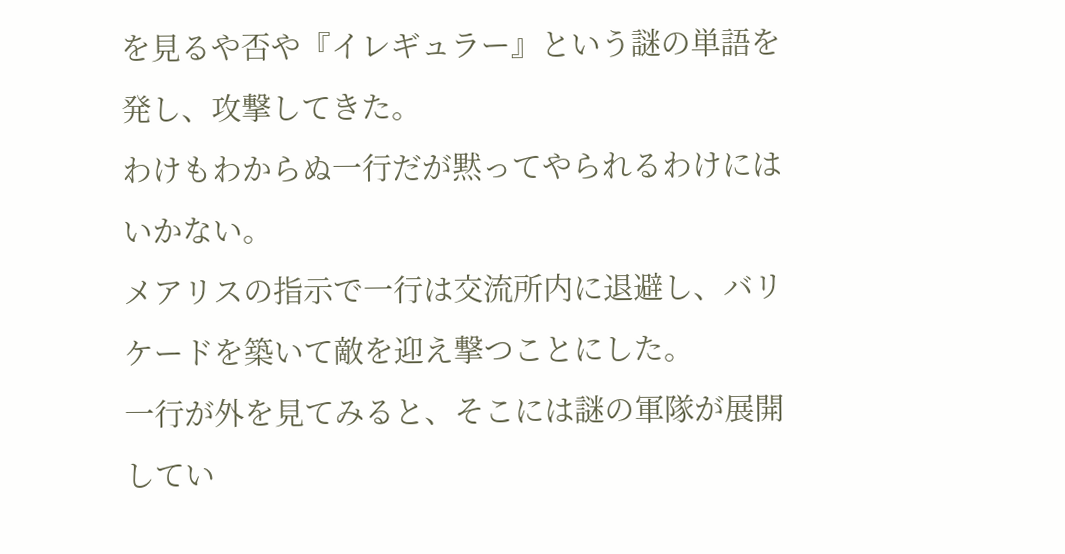を見るや否や『イレギュラー』という謎の単語を発し、攻撃してきた。
わけもわからぬ一行だが黙ってやられるわけにはいかない。
メアリスの指示で一行は交流所内に退避し、バリケードを築いて敵を迎え撃つことにした。
一行が外を見てみると、そこには謎の軍隊が展開してい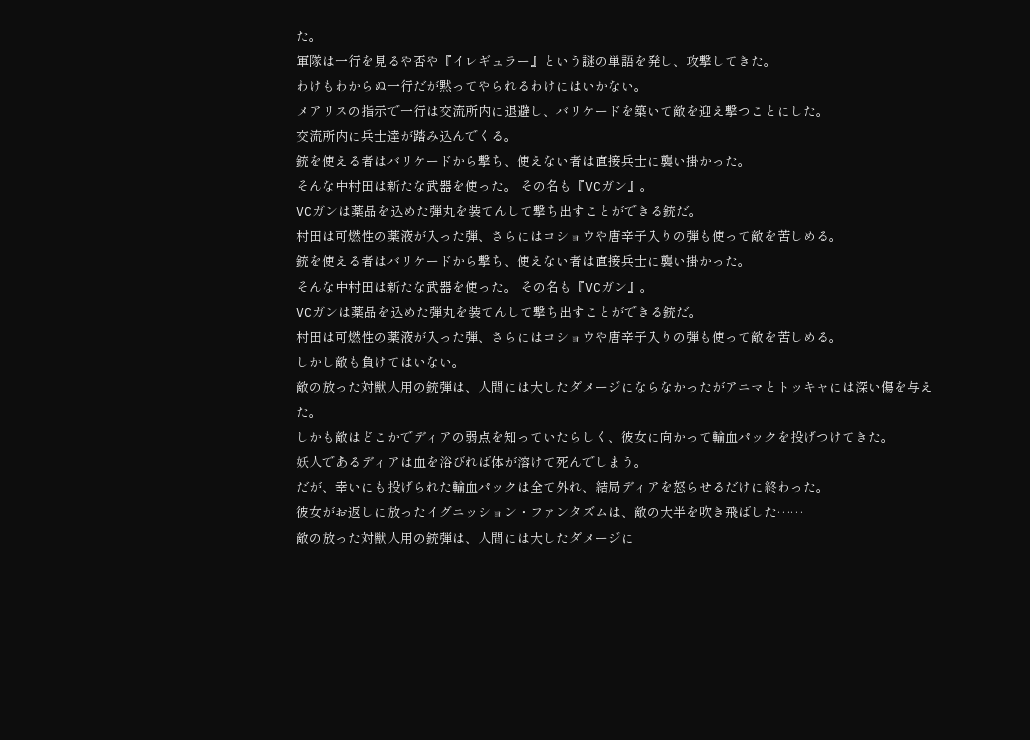た。
軍隊は一行を見るや否や『イレギュラー』という謎の単語を発し、攻撃してきた。
わけもわからぬ一行だが黙ってやられるわけにはいかない。
メアリスの指示で一行は交流所内に退避し、バリケードを築いて敵を迎え撃つことにした。
交流所内に兵士達が踏み込んでくる。
銃を使える者はバリケードから撃ち、使えない者は直接兵士に襲い掛かった。
そんな中村田は新たな武器を使った。 その名も『VCガン』。
VCガンは薬品を込めた弾丸を装てんして撃ち出すことができる銃だ。
村田は可燃性の薬液が入った弾、さらにはコショウや唐辛子入りの弾も使って敵を苦しめる。
銃を使える者はバリケードから撃ち、使えない者は直接兵士に襲い掛かった。
そんな中村田は新たな武器を使った。 その名も『VCガン』。
VCガンは薬品を込めた弾丸を装てんして撃ち出すことができる銃だ。
村田は可燃性の薬液が入った弾、さらにはコショウや唐辛子入りの弾も使って敵を苦しめる。
しかし敵も負けてはいない。
敵の放った対獣人用の銃弾は、人間には大したダメージにならなかったがアニマとトッキャには深い傷を与えた。
しかも敵はどこかでディアの弱点を知っていたらしく、彼女に向かって輸血パックを投げつけてきた。
妖人であるディアは血を浴びれば体が溶けて死んでしまう。
だが、幸いにも投げられた輸血パックは全て外れ、結局ディアを怒らせるだけに終わった。
彼女がお返しに放ったイグニッション・ファンタズムは、敵の大半を吹き飛ばした……
敵の放った対獣人用の銃弾は、人間には大したダメージに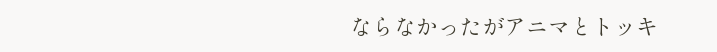ならなかったがアニマとトッキ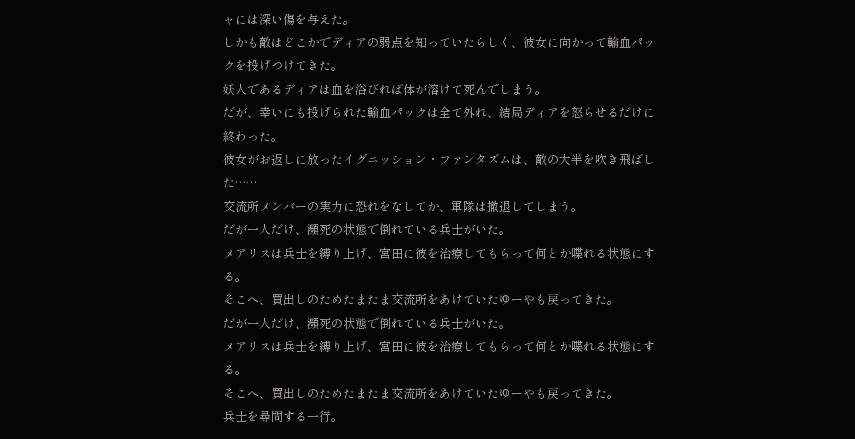ャには深い傷を与えた。
しかも敵はどこかでディアの弱点を知っていたらしく、彼女に向かって輸血パックを投げつけてきた。
妖人であるディアは血を浴びれば体が溶けて死んでしまう。
だが、幸いにも投げられた輸血パックは全て外れ、結局ディアを怒らせるだけに終わった。
彼女がお返しに放ったイグニッション・ファンタズムは、敵の大半を吹き飛ばした……
交流所メンバーの実力に恐れをなしてか、軍隊は撤退してしまう。
だが一人だけ、瀕死の状態で倒れている兵士がいた。
メアリスは兵士を縛り上げ、宮田に彼を治療してもらって何とか喋れる状態にする。
そこへ、買出しのためたまたま交流所をあけていたゆーやも戻ってきた。
だが一人だけ、瀕死の状態で倒れている兵士がいた。
メアリスは兵士を縛り上げ、宮田に彼を治療してもらって何とか喋れる状態にする。
そこへ、買出しのためたまたま交流所をあけていたゆーやも戻ってきた。
兵士を尋問する一行。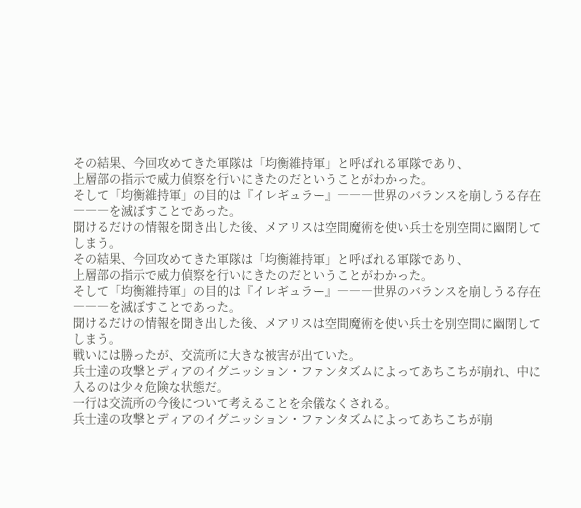その結果、今回攻めてきた軍隊は「均衡維持軍」と呼ばれる軍隊であり、
上層部の指示で威力偵察を行いにきたのだということがわかった。
そして「均衡維持軍」の目的は『イレギュラー』―――世界のバランスを崩しうる存在―――を滅ぼすことであった。
聞けるだけの情報を聞き出した後、メアリスは空間魔術を使い兵士を別空間に幽閉してしまう。
その結果、今回攻めてきた軍隊は「均衡維持軍」と呼ばれる軍隊であり、
上層部の指示で威力偵察を行いにきたのだということがわかった。
そして「均衡維持軍」の目的は『イレギュラー』―――世界のバランスを崩しうる存在―――を滅ぼすことであった。
聞けるだけの情報を聞き出した後、メアリスは空間魔術を使い兵士を別空間に幽閉してしまう。
戦いには勝ったが、交流所に大きな被害が出ていた。
兵士達の攻撃とディアのイグニッション・ファンタズムによってあちこちが崩れ、中に入るのは少々危険な状態だ。
一行は交流所の今後について考えることを余儀なくされる。
兵士達の攻撃とディアのイグニッション・ファンタズムによってあちこちが崩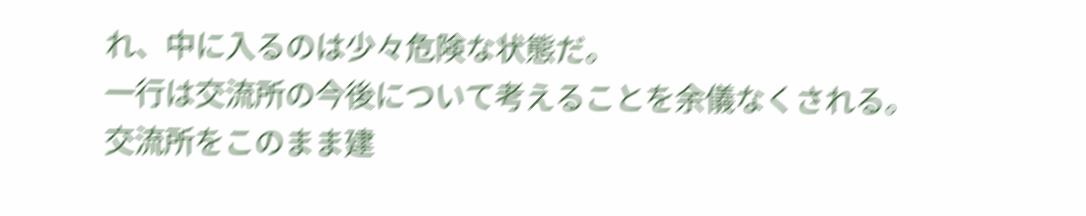れ、中に入るのは少々危険な状態だ。
一行は交流所の今後について考えることを余儀なくされる。
交流所をこのまま建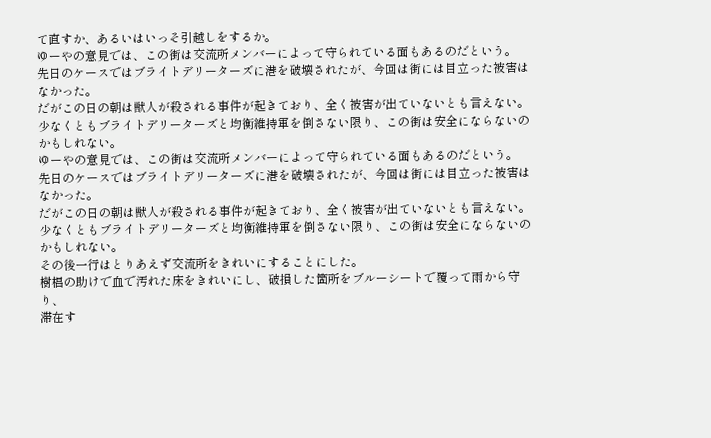て直すか、あるいはいっそ引越しをするか。
ゆーやの意見では、この街は交流所メンバーによって守られている面もあるのだという。
先日のケースではブライトデリーターズに港を破壊されたが、今回は街には目立った被害はなかった。
だがこの日の朝は獣人が殺される事件が起きており、全く被害が出ていないとも言えない。
少なくともブライトデリーターズと均衡維持軍を倒さない限り、この街は安全にならないのかもしれない。
ゆーやの意見では、この街は交流所メンバーによって守られている面もあるのだという。
先日のケースではブライトデリーターズに港を破壊されたが、今回は街には目立った被害はなかった。
だがこの日の朝は獣人が殺される事件が起きており、全く被害が出ていないとも言えない。
少なくともブライトデリーターズと均衡維持軍を倒さない限り、この街は安全にならないのかもしれない。
その後一行はとりあえず交流所をきれいにすることにした。
樹椙の助けで血で汚れた床をきれいにし、破損した箇所をブルーシートで覆って雨から守り、
滞在す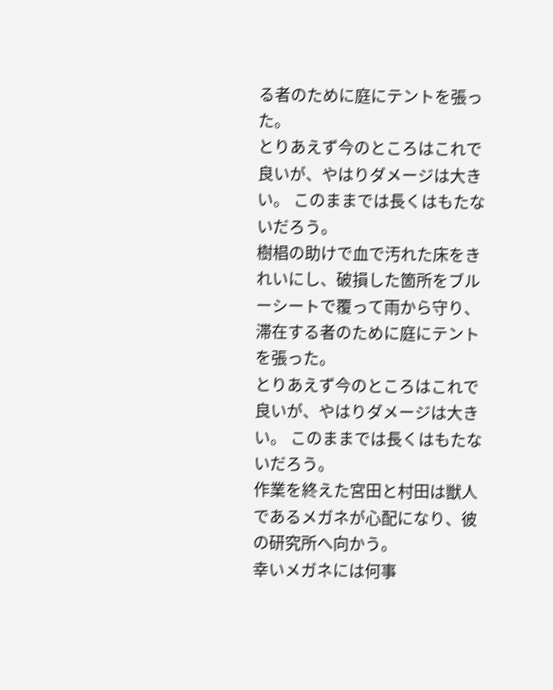る者のために庭にテントを張った。
とりあえず今のところはこれで良いが、やはりダメージは大きい。 このままでは長くはもたないだろう。
樹椙の助けで血で汚れた床をきれいにし、破損した箇所をブルーシートで覆って雨から守り、
滞在する者のために庭にテントを張った。
とりあえず今のところはこれで良いが、やはりダメージは大きい。 このままでは長くはもたないだろう。
作業を終えた宮田と村田は獣人であるメガネが心配になり、彼の研究所へ向かう。
幸いメガネには何事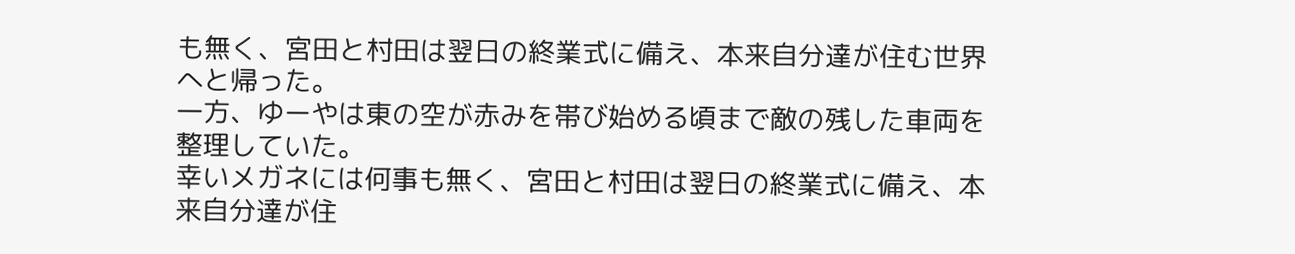も無く、宮田と村田は翌日の終業式に備え、本来自分達が住む世界へと帰った。
一方、ゆーやは東の空が赤みを帯び始める頃まで敵の残した車両を整理していた。
幸いメガネには何事も無く、宮田と村田は翌日の終業式に備え、本来自分達が住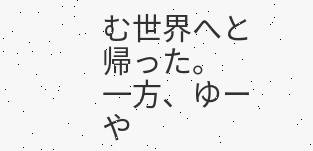む世界へと帰った。
一方、ゆーや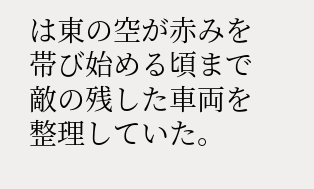は東の空が赤みを帯び始める頃まで敵の残した車両を整理していた。